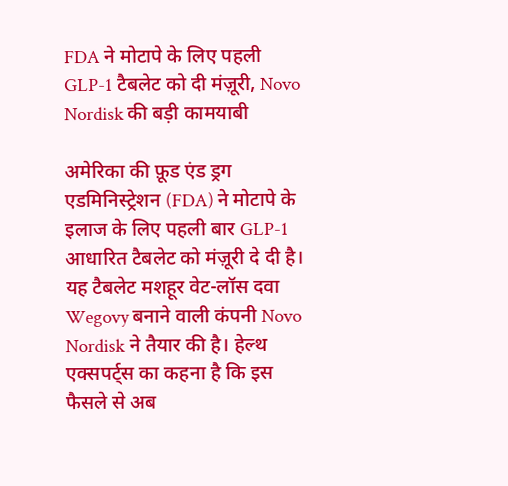FDA ने मोटापे के लिए पहली GLP-1 टैबलेट को दी मंज़ूरी, Novo Nordisk की बड़ी कामयाबी

अमेरिका की फ़ूड एंड ड्रग एडमिनिस्ट्रेशन (FDA) ने मोटापे के इलाज के लिए पहली बार GLP-1 आधारित टैबलेट को मंज़ूरी दे दी है। यह टैबलेट मशहूर वेट-लॉस दवा Wegovy बनाने वाली कंपनी Novo Nordisk ने तैयार की है। हेल्थ एक्सपर्ट्स का कहना है कि इस फैसले से अब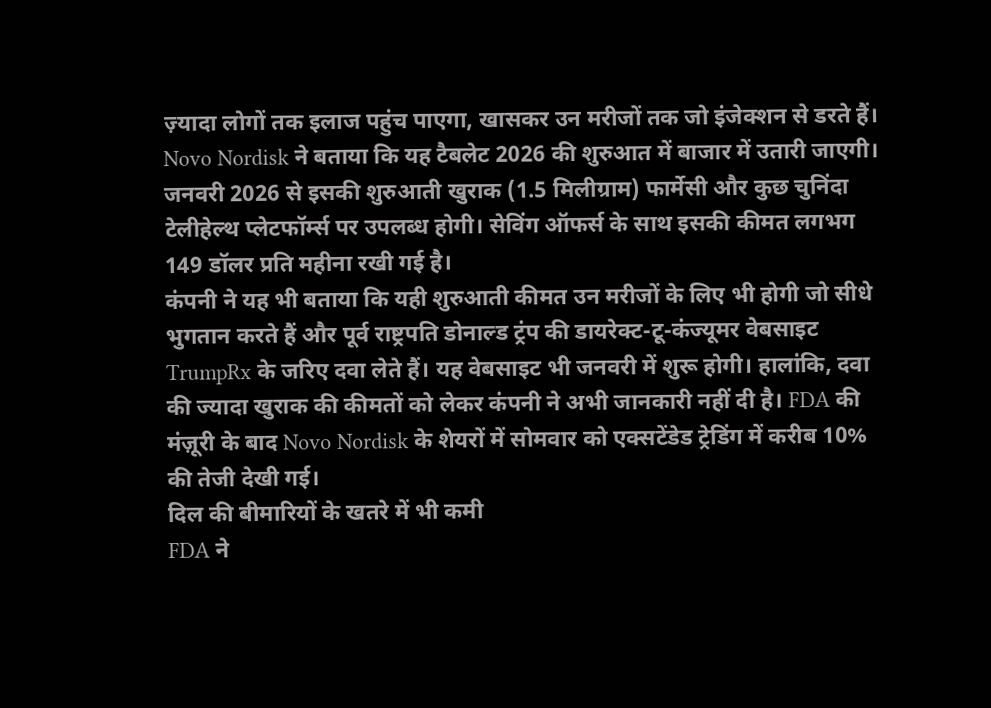ज़्यादा लोगों तक इलाज पहुंच पाएगा, खासकर उन मरीजों तक जो इंजेक्शन से डरते हैं।
Novo Nordisk ने बताया कि यह टैबलेट 2026 की शुरुआत में बाजार में उतारी जाएगी। जनवरी 2026 से इसकी शुरुआती खुराक (1.5 मिलीग्राम) फार्मेसी और कुछ चुनिंदा टेलीहेल्थ प्लेटफॉर्म्स पर उपलब्ध होगी। सेविंग ऑफर्स के साथ इसकी कीमत लगभग 149 डॉलर प्रति महीना रखी गई है।
कंपनी ने यह भी बताया कि यही शुरुआती कीमत उन मरीजों के लिए भी होगी जो सीधे भुगतान करते हैं और पूर्व राष्ट्रपति डोनाल्ड ट्रंप की डायरेक्ट-टू-कंज्यूमर वेबसाइट TrumpRx के जरिए दवा लेते हैं। यह वेबसाइट भी जनवरी में शुरू होगी। हालांकि, दवा की ज्यादा खुराक की कीमतों को लेकर कंपनी ने अभी जानकारी नहीं दी है। FDA की मंज़ूरी के बाद Novo Nordisk के शेयरों में सोमवार को एक्सटेंडेड ट्रेडिंग में करीब 10% की तेजी देखी गई।
दिल की बीमारियों के खतरे में भी कमी
FDA ने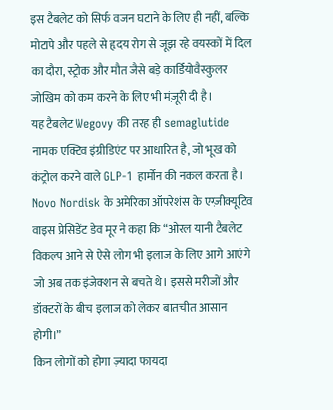इस टैबलेट को सिर्फ वजन घटाने के लिए ही नहीं, बल्कि मोटापे और पहले से हृदय रोग से जूझ रहे वयस्कों में दिल का दौरा, स्ट्रोक और मौत जैसे बड़े कार्डियोवैस्कुलर जोखिम को कम करने के लिए भी मंज़ूरी दी है।
यह टैबलेट Wegovy की तरह ही semaglutide नामक एक्टिव इंग्रीडिएंट पर आधारित है, जो भूख को कंट्रोल करने वाले GLP-1 हार्मोन की नकल करता है।
Novo Nordisk के अमेरिका ऑपरेशंस के एग्ज़ीक्यूटिव वाइस प्रेसिडेंट डेव मूर ने कहा कि “ओरल यानी टैबलेट विकल्प आने से ऐसे लोग भी इलाज के लिए आगे आएंगे जो अब तक इंजेक्शन से बचते थे। इससे मरीजों और डॉक्टरों के बीच इलाज को लेकर बातचीत आसान होगी।”
किन लोगों को होगा ज़्यादा फायदा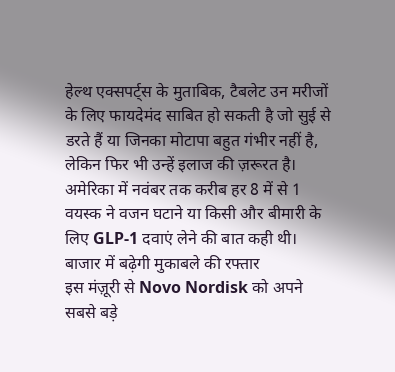हेल्थ एक्सपर्ट्स के मुताबिक, टैबलेट उन मरीजों के लिए फायदेमंद साबित हो सकती है जो सुई से डरते हैं या जिनका मोटापा बहुत गंभीर नहीं है, लेकिन फिर भी उन्हें इलाज की ज़रूरत है।
अमेरिका में नवंबर तक करीब हर 8 में से 1 वयस्क ने वजन घटाने या किसी और बीमारी के लिए GLP-1 दवाएं लेने की बात कही थी।
बाजार में बढ़ेगी मुकाबले की रफ्तार
इस मंज़ूरी से Novo Nordisk को अपने सबसे बड़े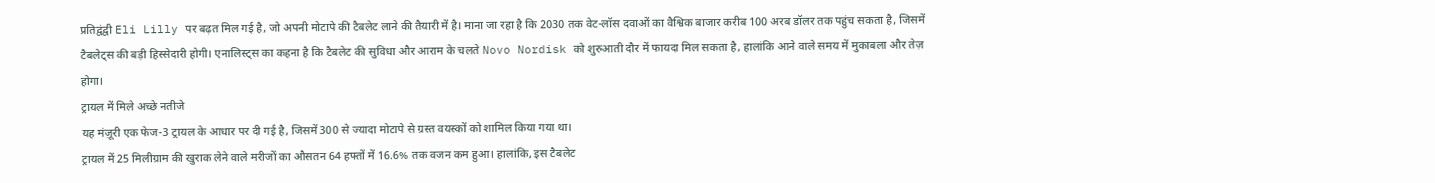प्रतिद्वंद्वी Eli Lilly पर बढ़त मिल गई है, जो अपनी मोटापे की टैबलेट लाने की तैयारी में है। माना जा रहा है कि 2030 तक वेट-लॉस दवाओं का वैश्विक बाजार करीब 100 अरब डॉलर तक पहुंच सकता है, जिसमें टैबलेट्स की बड़ी हिस्सेदारी होगी। एनालिस्ट्स का कहना है कि टैबलेट की सुविधा और आराम के चलते Novo Nordisk को शुरुआती दौर में फायदा मिल सकता है, हालांकि आने वाले समय में मुकाबला और तेज़ होगा।
ट्रायल में मिले अच्छे नतीजे
यह मंज़ूरी एक फेज-3 ट्रायल के आधार पर दी गई है, जिसमें 300 से ज्यादा मोटापे से ग्रस्त वयस्कों को शामिल किया गया था।
ट्रायल में 25 मिलीग्राम की खुराक लेने वाले मरीजों का औसतन 64 हफ्तों में 16.6% तक वजन कम हुआ। हालांकि, इस टैबलेट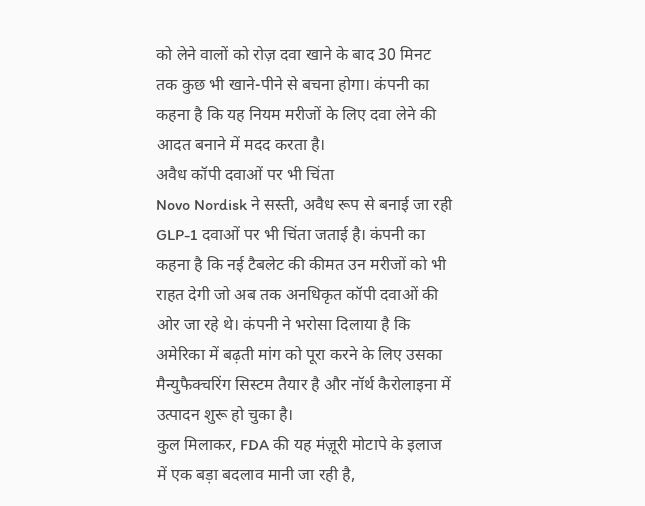को लेने वालों को रोज़ दवा खाने के बाद 30 मिनट तक कुछ भी खाने-पीने से बचना होगा। कंपनी का कहना है कि यह नियम मरीजों के लिए दवा लेने की आदत बनाने में मदद करता है।
अवैध कॉपी दवाओं पर भी चिंता
Novo Nordisk ने सस्ती, अवैध रूप से बनाई जा रही GLP-1 दवाओं पर भी चिंता जताई है। कंपनी का कहना है कि नई टैबलेट की कीमत उन मरीजों को भी राहत देगी जो अब तक अनधिकृत कॉपी दवाओं की ओर जा रहे थे। कंपनी ने भरोसा दिलाया है कि अमेरिका में बढ़ती मांग को पूरा करने के लिए उसका मैन्युफैक्चरिंग सिस्टम तैयार है और नॉर्थ कैरोलाइना में उत्पादन शुरू हो चुका है।
कुल मिलाकर, FDA की यह मंज़ूरी मोटापे के इलाज में एक बड़ा बदलाव मानी जा रही है,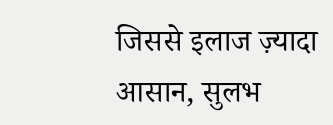जिससे इलाज ज़्यादा आसान, सुलभ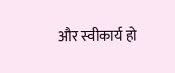और स्वीकार्य हो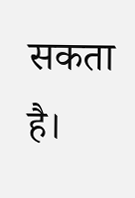सकता है।